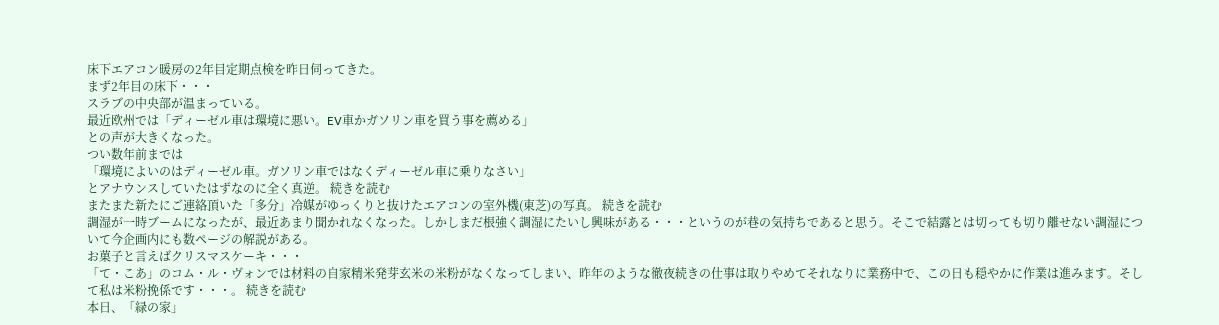床下エアコン暖房の2年目定期点検を昨日伺ってきた。
まず2年目の床下・・・
スラブの中央部が温まっている。
最近欧州では「ディーゼル車は環境に悪い。EV車かガソリン車を買う事を薦める」
との声が大きくなった。
つい数年前までは
「環境によいのはディーゼル車。ガソリン車ではなくディーゼル車に乗りなさい」
とアナウンスしていたはずなのに全く真逆。 続きを読む
またまた新たにご連絡頂いた「多分」冷媒がゆっくりと抜けたエアコンの室外機(東芝)の写真。 続きを読む
調湿が一時ブームになったが、最近あまり聞かれなくなった。しかしまだ根強く調湿にたいし興味がある・・・というのが巷の気持ちであると思う。そこで結露とは切っても切り離せない調湿について今企画内にも数ページの解説がある。
お菓子と言えばクリスマスケーキ・・・
「て・こあ」のコム・ル・ヴォンでは材料の自家精米発芽玄米の米粉がなくなってしまい、昨年のような徹夜続きの仕事は取りやめてそれなりに業務中で、この日も穏やかに作業は進みます。そして私は米粉挽係です・・・。 続きを読む
本日、「緑の家」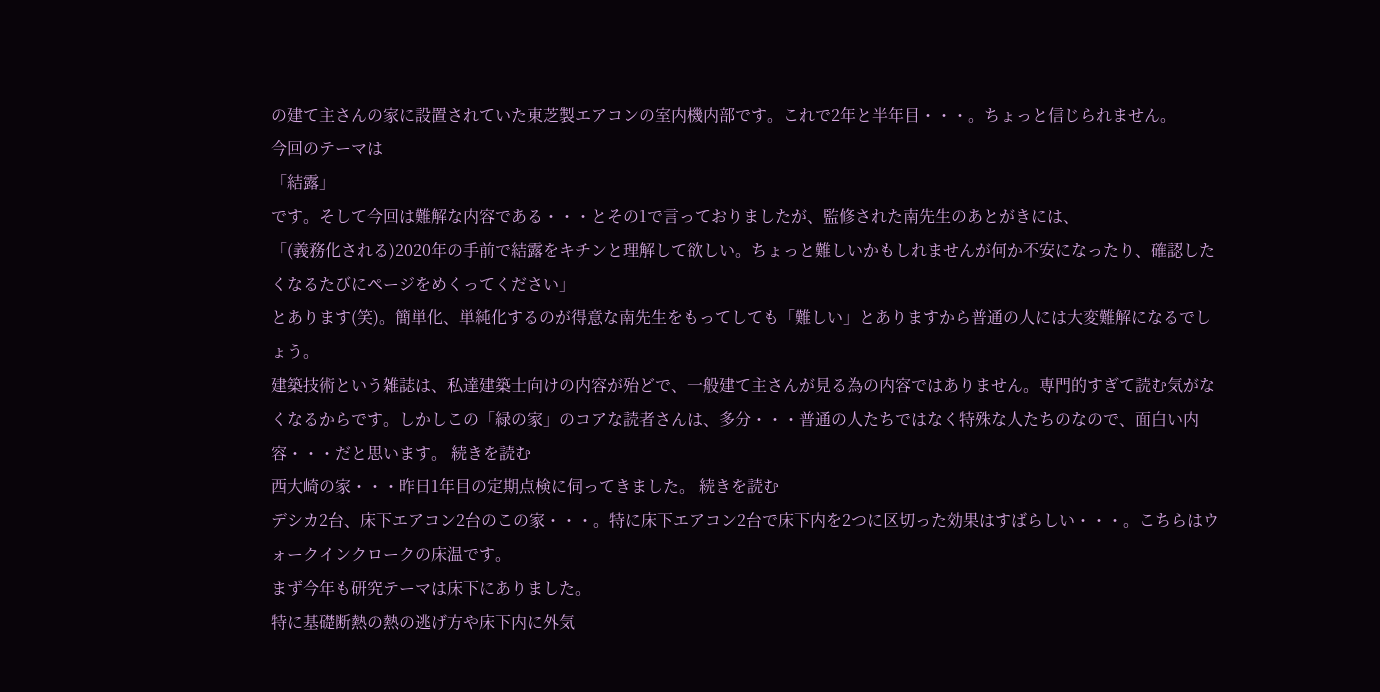の建て主さんの家に設置されていた東芝製エアコンの室内機内部です。これで2年と半年目・・・。ちょっと信じられません。
今回のテーマは
「結露」
です。そして今回は難解な内容である・・・とその1で言っておりましたが、監修された南先生のあとがきには、
「(義務化される)2020年の手前で結露をキチンと理解して欲しい。ちょっと難しいかもしれませんが何か不安になったり、確認したくなるたびにページをめくってください」
とあります(笑)。簡単化、単純化するのが得意な南先生をもってしても「難しい」とありますから普通の人には大変難解になるでしょう。
建築技術という雑誌は、私達建築士向けの内容が殆どで、一般建て主さんが見る為の内容ではありません。専門的すぎて読む気がなくなるからです。しかしこの「緑の家」のコアな読者さんは、多分・・・普通の人たちではなく特殊な人たちのなので、面白い内容・・・だと思います。 続きを読む
西大崎の家・・・昨日1年目の定期点検に伺ってきました。 続きを読む
デシカ2台、床下エアコン2台のこの家・・・。特に床下エアコン2台で床下内を2つに区切った効果はすばらしい・・・。こちらはウォークインクロークの床温です。
まず今年も研究テーマは床下にありました。
特に基礎断熱の熱の逃げ方や床下内に外気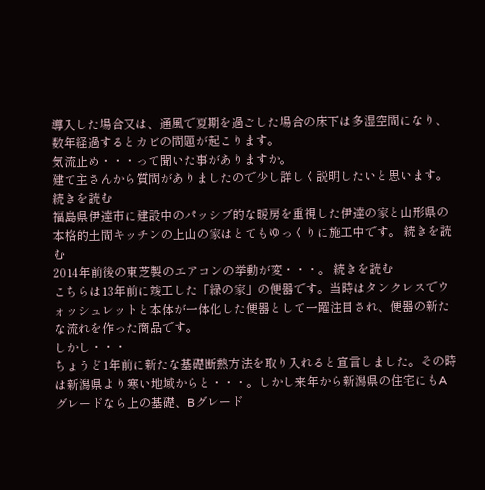導入した場合又は、通風で夏期を過ごした場合の床下は多湿空間になり、数年経過するとカビの問題が起こります。
気流止め・・・って聞いた事がありますか。
建て主さんから質問がありましたので少し詳しく説明したいと思います。 続きを読む
福島県伊達市に建設中のパッシブ的な暖房を重視した伊達の家と山形県の本格的土間キッチンの上山の家はとてもゆっくりに施工中です。 続きを読む
2014年前後の東芝製のエアコンの挙動が変・・・。 続きを読む
こちらは13年前に竣工した「緑の家」の便器です。当時はタンクレスでウォッシュレットと本体が一体化した便器として一躍注目され、便器の新たな流れを作った商品です。
しかし・・・
ちょうど1年前に新たな基礎断熱方法を取り入れると宣言しました。その時は新潟県より寒い地域からと・・・。しかし来年から新潟県の住宅にもAグレードなら上の基礎、Bグレード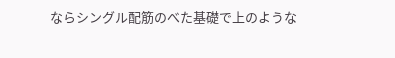ならシングル配筋のべた基礎で上のような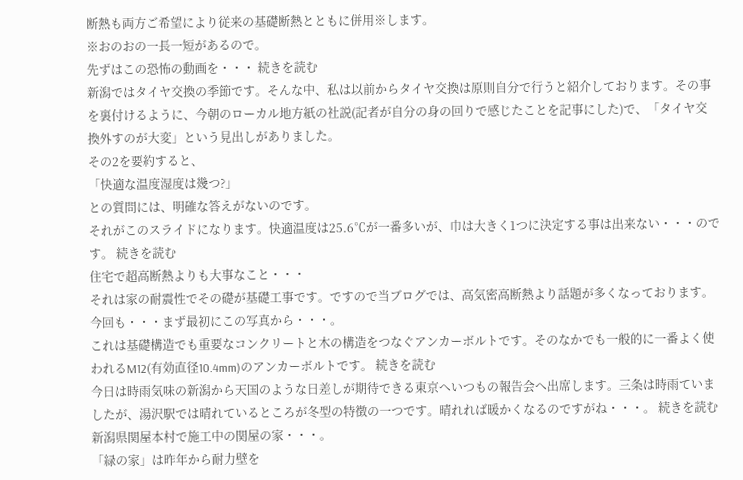断熱も両方ご希望により従来の基礎断熱とともに併用※します。
※おのおの一長一短があるので。
先ずはこの恐怖の動画を・・・ 続きを読む
新潟ではタイヤ交換の季節です。そんな中、私は以前からタイヤ交換は原則自分で行うと紹介しております。その事を裏付けるように、今朝のローカル地方紙の社説(記者が自分の身の回りで感じたことを記事にした)で、「タイヤ交換外すのが大変」という見出しがありました。
その2を要約すると、
「快適な温度湿度は幾つ?」
との質問には、明確な答えがないのです。
それがこのスライドになります。快適温度は25.6℃が一番多いが、巾は大きく1つに決定する事は出来ない・・・のです。 続きを読む
住宅で超高断熱よりも大事なこと・・・
それは家の耐震性でその礎が基礎工事です。ですので当ブログでは、高気密高断熱より話題が多くなっております。今回も・・・まず最初にこの写真から・・・。
これは基礎構造でも重要なコンクリートと木の構造をつなぐアンカーボルトです。そのなかでも一般的に一番よく使われるM12(有効直径10.4mm)のアンカーボルトです。 続きを読む
今日は時雨気味の新潟から天国のような日差しが期待できる東京へいつもの報告会へ出席します。三条は時雨ていましたが、湯沢駅では晴れているところが冬型の特徴の一つです。晴れれば暖かくなるのですがね・・・。 続きを読む
新潟県関屋本村で施工中の関屋の家・・・。
「緑の家」は昨年から耐力壁を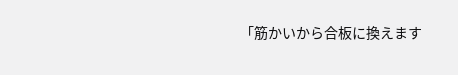「筋かいから合板に換えます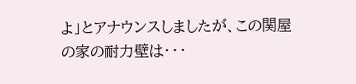よ」とアナウンスしましたが、この関屋の家の耐力壁は・・・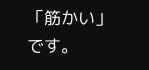「筋かい」
です。